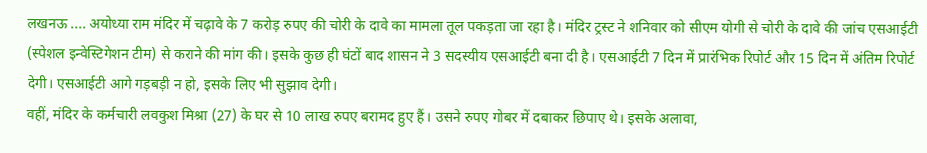लखनऊ .... अयोध्या राम मंदिर में चढ़ावे के 7 करोड़ रुपए की चोरी के दावे का मामला तूल पकड़ता जा रहा है। मंदिर ट्रस्ट ने शनिवार को सीएम योगी से चोरी के दावे की जांच एसआईटी (स्पेशल इन्वेस्टिगेशन टीम) से कराने की मांग की। इसके कुछ ही घंटों बाद शासन ने 3 सदस्यीय एसआईटी बना दी है। एसआईटी 7 दिन में प्रारंभिक रिपोर्ट और 15 दिन में अंतिम रिपोर्ट देगी। एसआईटी आगे गड़बड़ी न हो, इसके लिए भी सुझाव देगी।
वहीं, मंदिर के कर्मचारी लवकुश मिश्रा (27) के घर से 10 लाख रुपए बरामद हुए हैं। उसने रुपए गोबर में दबाकर छिपाए थे। इसके अलावा,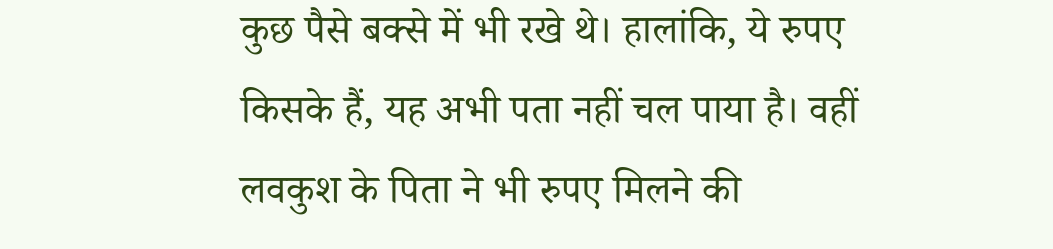कुछ पैसे बक्से में भी रखे थे। हालांकि, ये रुपए किसके हैं, यह अभी पता नहीं चल पाया है। वहीं लवकुश के पिता ने भी रुपए मिलने की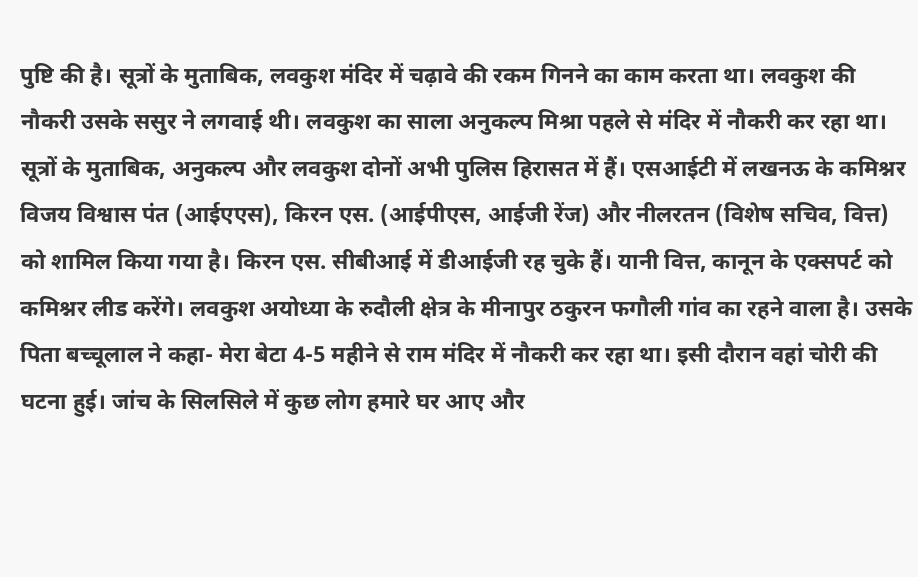पुष्टि की है। सूत्रों के मुताबिक, लवकुश मंदिर में चढ़ावे की रकम गिनने का काम करता था। लवकुश की नौकरी उसके ससुर ने लगवाई थी। लवकुश का साला अनुकल्प मिश्रा पहले से मंदिर में नौकरी कर रहा था। सूत्रों के मुताबिक, अनुकल्प और लवकुश दोनों अभी पुलिस हिरासत में हैं। एसआईटी में लखनऊ के कमिश्नर विजय विश्वास पंत (आईएएस), किरन एस. (आईपीएस, आईजी रेंज) और नीलरतन (विशेष सचिव, वित्त) को शामिल किया गया है। किरन एस. सीबीआई में डीआईजी रह चुके हैं। यानी वित्त, कानून के एक्सपर्ट को कमिश्नर लीड करेंगे। लवकुश अयोध्या के रुदौली क्षेत्र के मीनापुर ठकुरन फगौली गांव का रहने वाला है। उसके पिता बच्चूलाल ने कहा- मेरा बेटा 4-5 महीने से राम मंदिर में नौकरी कर रहा था। इसी दौरान वहां चोरी की घटना हुई। जांच के सिलसिले में कुछ लोग हमारे घर आए और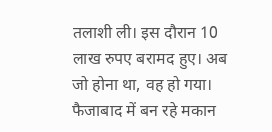तलाशी ली। इस दौरान 10 लाख रुपए बरामद हुए। अब जो होना था, वह हो गया। फैजाबाद में बन रहे मकान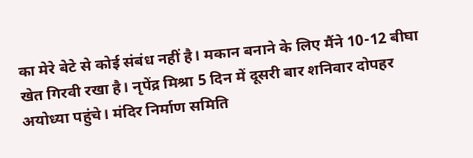का मेरे बेटे से कोई संबंध नहीं है। मकान बनाने के लिए मैंने 10-12 बीघा खेत गिरवी रखा है। नृपेंद्र मिश्रा 5 दिन में दूसरी बार शनिवार दोपहर अयोध्या पहुंचे। मंदिर निर्माण समिति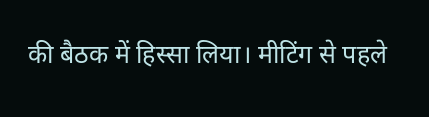की बैठक में हिस्सा लिया। मीटिंग से पहले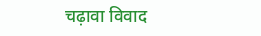चढ़ावा विवाद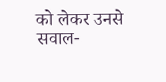को लेकर उनसे सवाल-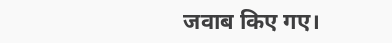जवाब किए गए।